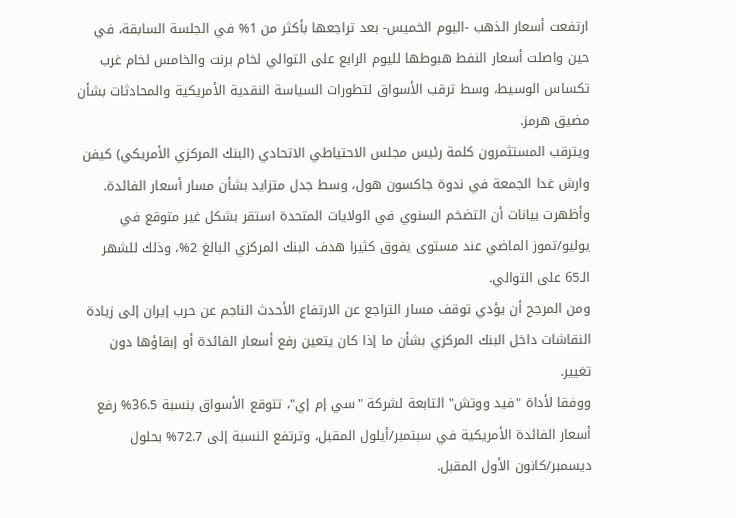ارتفعت أسعار الذهب -اليوم الخميس- بعد تراجعها بأكثر من 1% في الجلسة السابقة، في حين واصلت أسعار النفط هبوطها لليوم الرابع على التوالي لخام برنت والخامس لخام غرب تكساس الوسيط، وسط ترقب الأسواق لتطورات السياسة النقدية الأمريكية والمحادثات بشأن مضيق هرمز.
ويترقب المستثمرون كلمة رئيس مجلس الاحتياطي الاتحادي (البنك المركزي الأمريكي) كيفن وارش غدا الجمعة في ندوة جاكسون هول، وسط جدل متزايد بشأن مسار أسعار الفائدة.
وأظهرت بيانات أن التضخم السنوي في الولايات المتحدة استقر بشكل غير متوقع في يوليو/تموز الماضي عند مستوى يفوق كثيرا هدف البنك المركزي البالغ 2%، وذلك للشهر الـ65 على التوالي.
ومن المرجح أن يؤدي توقف مسار التراجع عن الارتفاع الأحدث الناجم عن حرب إيران إلى زيادة النقاشات داخل البنك المركزي بشأن ما إذا كان يتعين رفع أسعار الفائدة أو إبقاؤها دون تغيير.
ووفقا لأداة "فيد ووتش" التابعة لشركة "سي إم إي"، تتوقع الأسواق بنسبة 36.5% رفع أسعار الفائدة الأمريكية في سبتمبر/أيلول المقبل، وترتفع النسبة إلى 72.7% بحلول ديسمبر/كانون الأول المقبل.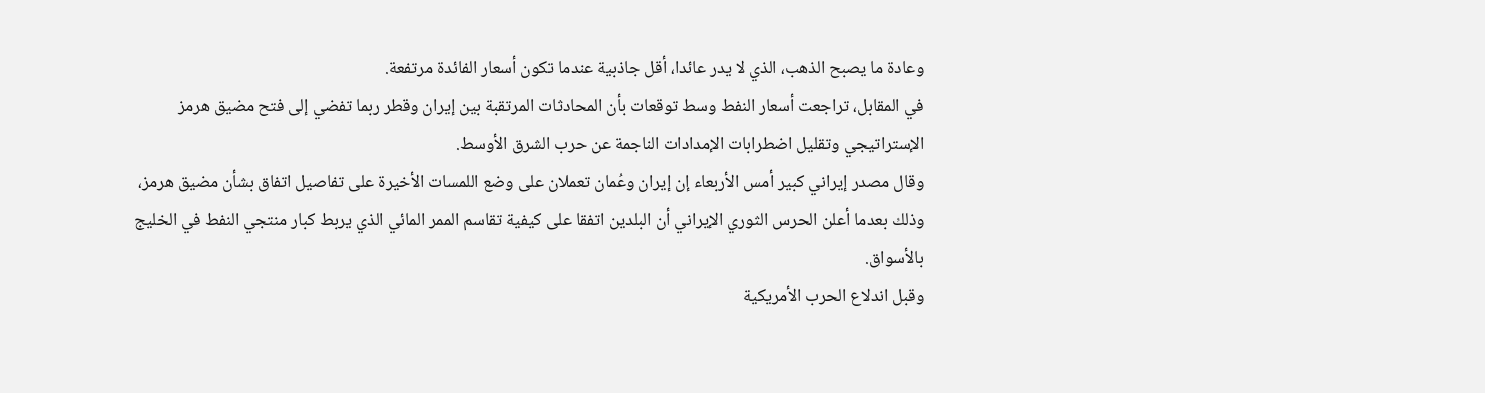وعادة ما يصبح الذهب، الذي لا يدر عائدا، أقل جاذبية عندما تكون أسعار الفائدة مرتفعة.
في المقابل، تراجعت أسعار النفط وسط توقعات بأن المحادثات المرتقبة بين إيران وقطر ربما تفضي إلى فتح مضيق هرمز الإستراتيجي وتقليل اضطرابات الإمدادات الناجمة عن حرب الشرق الأوسط.
وقال مصدر إيراني كبير أمس الأربعاء إن إيران وعُمان تعملان على وضع اللمسات الأخيرة على تفاصيل اتفاق بشأن مضيق هرمز، وذلك بعدما أعلن الحرس الثوري الإيراني أن البلدين اتفقا على كيفية تقاسم الممر المائي الذي يربط كبار منتجي النفط في الخليج بالأسواق.
وقبل اندلاع الحرب الأمريكية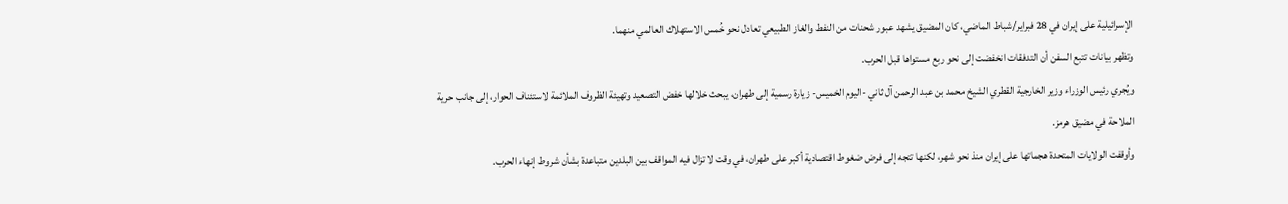الإسرائيلية على إيران في 28 فبراير/شباط الماضي، كان المضيق يشهد عبور شحنات من النفط والغاز الطبيعي تعادل نحو خُمس الاستهلاك العالمي منهما.
وتظهر بيانات تتبع السفن أن التدفقات انخفضت إلى نحو ربع مستواها قبل الحرب.
ويُجري رئيس الوزراء وزير الخارجية القطري الشيخ محمد بن عبد الرحمن آل ثاني -اليوم الخميس- زيارة رسمية إلى طهران، يبحث خلالها خفض التصعيد وتهيئة الظروف الملائمة لاستئناف الحوار، إلى جانب حرية الملاحة في مضيق هرمز.
وأوقفت الولايات المتحدة هجماتها على إيران منذ نحو شهر، لكنها تتجه إلى فرض ضغوط اقتصادية أكبر على طهران، في وقت لا تزال فيه المواقف بين البلدين متباعدة بشأن شروط إنهاء الحرب.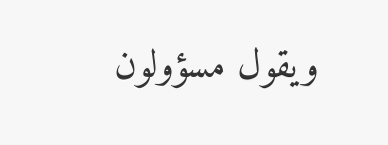ويقول مسؤولون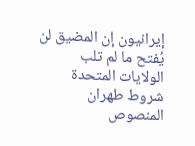إيرانيون إن المضيق لن يُفتح ما لم تلب الولايات المتحدة شروط طهران المنصوص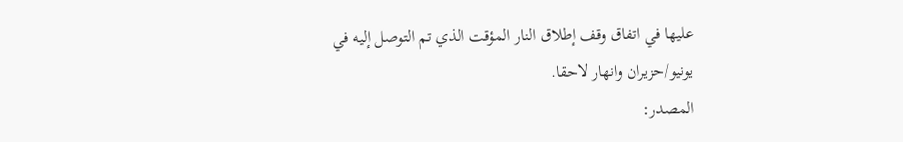عليها في اتفاق وقف إطلاق النار المؤقت الذي تم التوصل إليه في يونيو/حزيران وانهار لاحقا.
المصدر: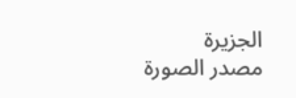الجزيرة
مصدر الصورة